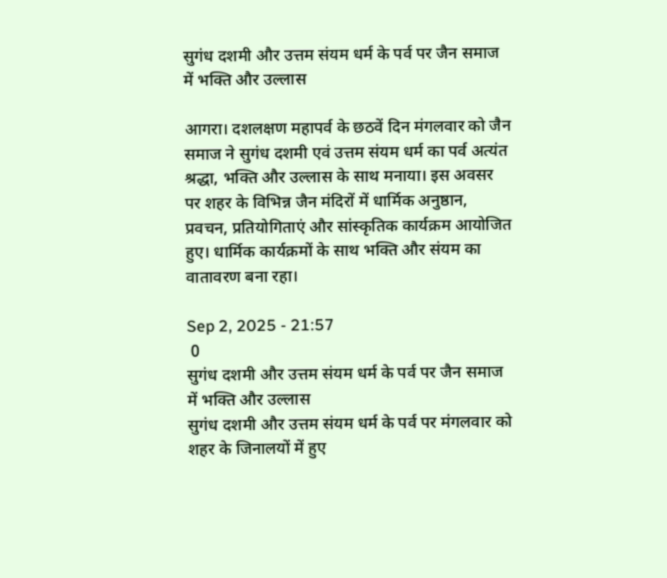सुगंध दशमी और उत्तम संयम धर्म के पर्व पर जैन समाज में भक्ति और उल्लास

आगरा। दशलक्षण महापर्व के छठवें दिन मंगलवार को जैन समाज ने सुगंध दशमी एवं उत्तम संयम धर्म का पर्व अत्यंत श्रद्धा, भक्ति और उल्लास के साथ मनाया। इस अवसर पर शहर के विभिन्न जैन मंदिरों में धार्मिक अनुष्ठान, प्रवचन, प्रतियोगिताएं और सांस्कृतिक कार्यक्रम आयोजित हुए। धार्मिक कार्यक्रमों के साथ भक्ति और संयम का वातावरण बना रहा।

Sep 2, 2025 - 21:57
 0
सुगंध दशमी और उत्तम संयम धर्म के पर्व पर जैन समाज में भक्ति और उल्लास
सुगंध दशमी और उत्तम संयम धर्म के पर्व पर मंगलवार को शहर के जिनालयों में हुए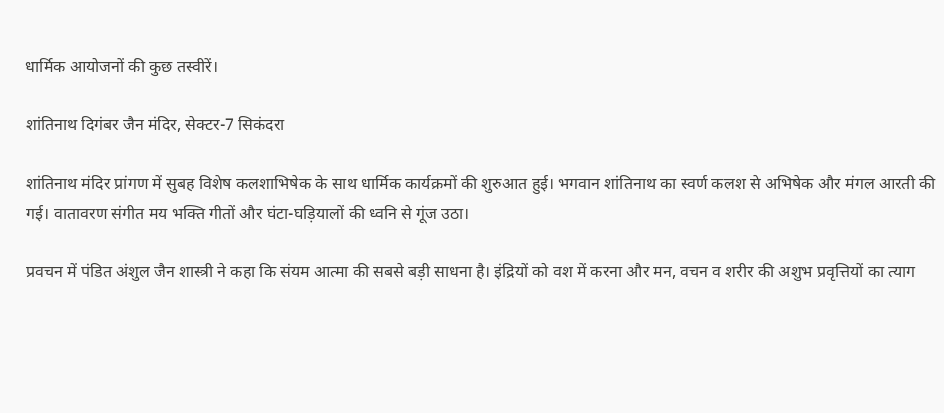धार्मिक आयोजनों की कुछ तस्वीरें।

शांतिनाथ दिगंबर जैन मंदिर, सेक्टर-7 सिकंदरा

शांतिनाथ मंदिर प्रांगण में सुबह विशेष कलशाभिषेक के साथ धार्मिक कार्यक्रमों की शुरुआत हुई। भगवान शांतिनाथ का स्वर्ण कलश से अभिषेक और मंगल आरती की गई। वातावरण संगीत मय भक्ति गीतों और घंटा-घड़ियालों की ध्वनि से गूंज उठा।

प्रवचन में पंडित अंशुल जैन शास्त्री ने कहा कि संयम आत्मा की सबसे बड़ी साधना है। इंद्रियों को वश में करना और मन, वचन व शरीर की अशुभ प्रवृत्तियों का त्याग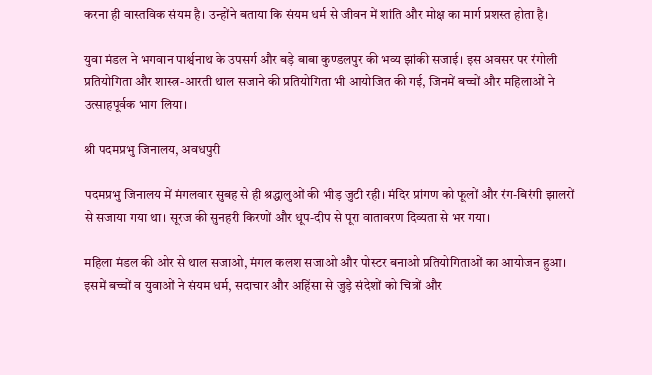करना ही वास्तविक संयम है। उन्होंने बताया कि संयम धर्म से जीवन में शांति और मोक्ष का मार्ग प्रशस्त होता है।

युवा मंडल ने भगवान पार्श्वनाथ के उपसर्ग और बड़े बाबा कुण्डलपुर की भव्य झांकी सजाई। इस अवसर पर रंगोली प्रतियोगिता और शास्त्र-आरती थाल सजाने की प्रतियोगिता भी आयोजित की गई, जिनमें बच्चों और महिलाओं ने उत्साहपूर्वक भाग लिया।

श्री पदमप्रभु जिनालय, अवधपुरी

पदमप्रभु जिनालय में मंगलवार सुबह से ही श्रद्धालुओं की भीड़ जुटी रही। मंदिर प्रांगण को फूलों और रंग-बिरंगी झालरों से सजाया गया था। सूरज की सुनहरी किरणों और धूप-दीप से पूरा वातावरण दिव्यता से भर गया।

महिला मंडल की ओर से थाल सजाओ, मंगल कलश सजाओ और पोस्टर बनाओ प्रतियोगिताओं का आयोजन हुआ। इसमें बच्चों व युवाओं ने संयम धर्म, सदाचार और अहिंसा से जुड़े संदेशों को चित्रों और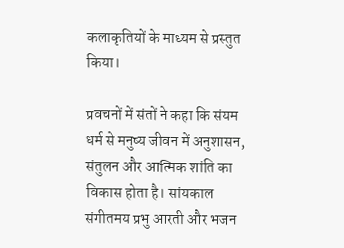कलाकृतियों के माध्यम से प्रस्तुत किया।

प्रवचनों में संतों ने कहा कि संयम धर्म से मनुष्य जीवन में अनुशासन, संतुलन और आत्मिक शांति का विकास होता है। सांयकाल संगीतमय प्रभु आरती और भजन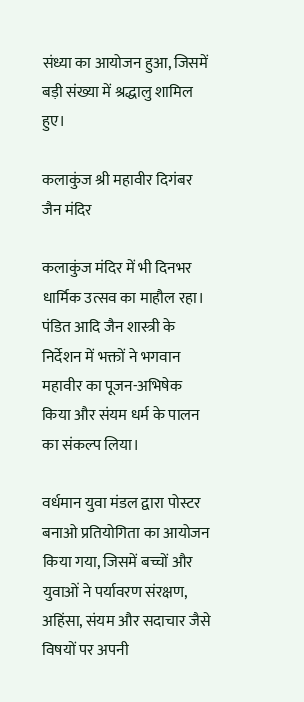संध्या का आयोजन हुआ, जिसमें बड़ी संख्या में श्रद्धालु शामिल हुए।

कलाकुंज श्री महावीर दिगंबर जैन मंदिर

कलाकुंज मंदिर में भी दिनभर धार्मिक उत्सव का माहौल रहा। पंडित आदि जैन शास्त्री के निर्देशन में भक्तों ने भगवान महावीर का पूजन-अभिषेक किया और संयम धर्म के पालन का संकल्प लिया।

वर्धमान युवा मंडल द्वारा पोस्टर बनाओ प्रतियोगिता का आयोजन किया गया, जिसमें बच्चों और युवाओं ने पर्यावरण संरक्षण, अहिंसा, संयम और सदाचार जैसे विषयों पर अपनी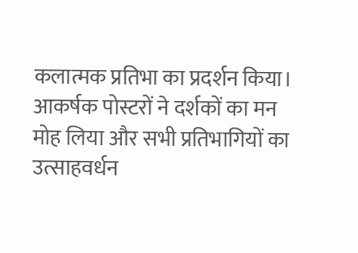कलात्मक प्रतिभा का प्रदर्शन किया। आकर्षक पोस्टरों ने दर्शकों का मन मोह लिया और सभी प्रतिभागियों का उत्साहवर्धन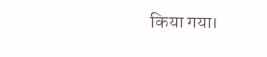किया गया।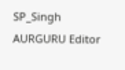SP_Singh AURGURU Editor